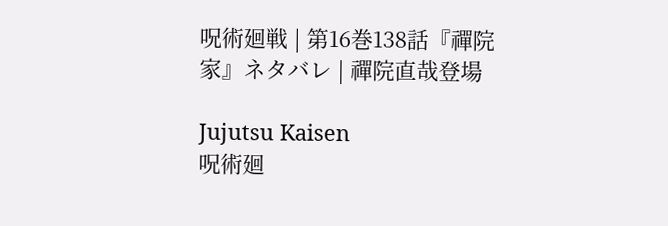呪術廻戦 | 第16巻138話『禪院家』ネタバレ | 禪院直哉登場

Jujutsu Kaisen
呪術廻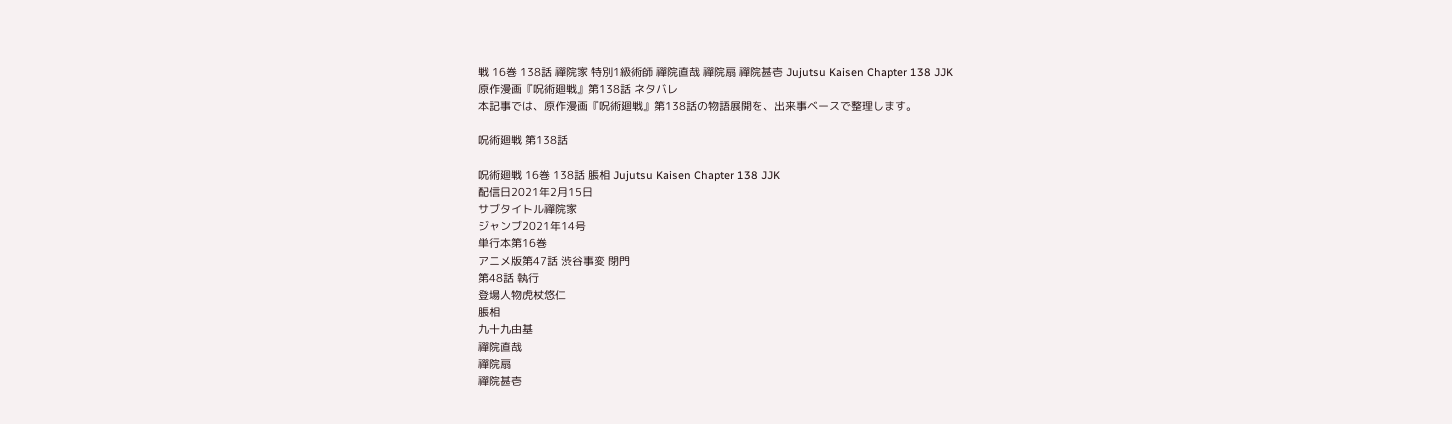戦 16巻 138話 禪院家 特別1級術師 禪院直哉 禪院扇 禪院甚壱 Jujutsu Kaisen Chapter 138 JJK
原作漫画『呪術廻戦』第138話 ネタバレ
本記事では、原作漫画『呪術廻戦』第138話の物語展開を、出来事ベースで整理します。

呪術廻戦 第138話

呪術廻戦 16巻 138話 脹相 Jujutsu Kaisen Chapter 138 JJK
配信日2021年2月15日
サブタイトル禪院家
ジャンブ2021年14号
単行本第16巻
アニメ版第47話 渋谷事変 閉門
第48話 執行
登場人物虎杖悠仁
脹相
九十九由基
禪院直哉
禪院扇
禪院甚壱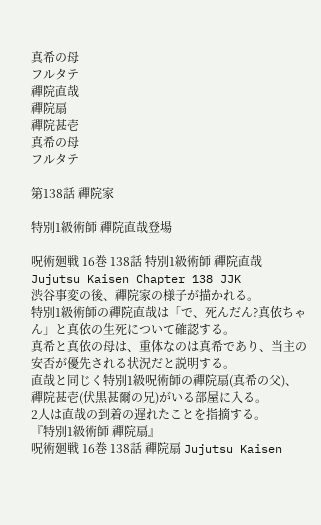真希の母
フルタテ
禪院直哉
禪院扇
禪院甚壱
真希の母
フルタテ

第138話 禪院家

特別1級術師 禪院直哉登場

呪術廻戦 16巻 138話 特別1級術師 禪院直哉 Jujutsu Kaisen Chapter 138 JJK
渋谷事変の後、禪院家の様子が描かれる。
特別1級術師の禪院直哉は「で、死んだん?真依ちゃん」と真依の生死について確認する。
真希と真依の母は、重体なのは真希であり、当主の安否が優先される状況だと説明する。
直哉と同じく特別1級呪術師の禪院扇(真希の父)、禪院甚壱(伏黒甚爾の兄)がいる部屋に入る。
2人は直哉の到着の遅れたことを指摘する。
『特別1級術師 禪院扇』
呪術廻戦 16巻 138話 禪院扇 Jujutsu Kaisen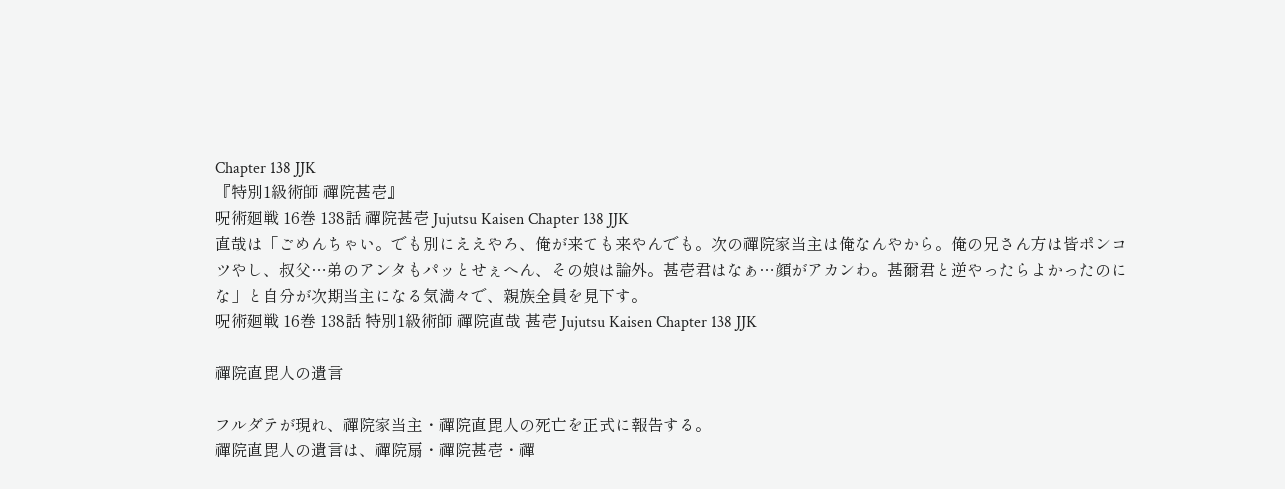Chapter 138 JJK
『特別1級術師 禪院甚壱』
呪術廻戦 16巻 138話 禪院甚壱 Jujutsu Kaisen Chapter 138 JJK
直哉は「ごめんちゃい。でも別にええやろ、俺が来ても来やんでも。次の禪院家当主は俺なんやから。俺の兄さん方は皆ポンコツやし、叔父…弟のアンタもパッとせぇへん、その娘は論外。甚壱君はなぁ…顔がアカンわ。甚爾君と逆やったらよかったのにな」と自分が次期当主になる気満々で、親族全員を見下す。
呪術廻戦 16巻 138話 特別1級術師 禪院直哉 甚壱 Jujutsu Kaisen Chapter 138 JJK

禪院直毘人の遺言

フルダテが現れ、禪院家当主・禪院直毘人の死亡を正式に報告する。
禪院直毘人の遺言は、禪院扇・禪院甚壱・禪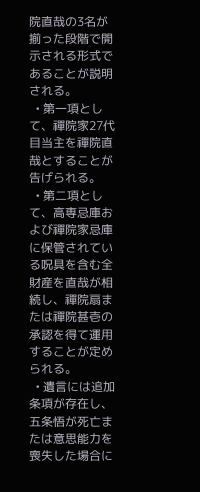院直哉の3名が揃った段階で開示される形式であることが説明される。
  • 第一項として、禪院家27代目当主を禪院直哉とすることが告げられる。
  • 第二項として、高専忌庫および禪院家忌庫に保管されている呪具を含む全財産を直哉が相続し、禪院扇または禪院甚壱の承認を得て運用することが定められる。
  • 遺言には追加条項が存在し、五条悟が死亡または意思能力を喪失した場合に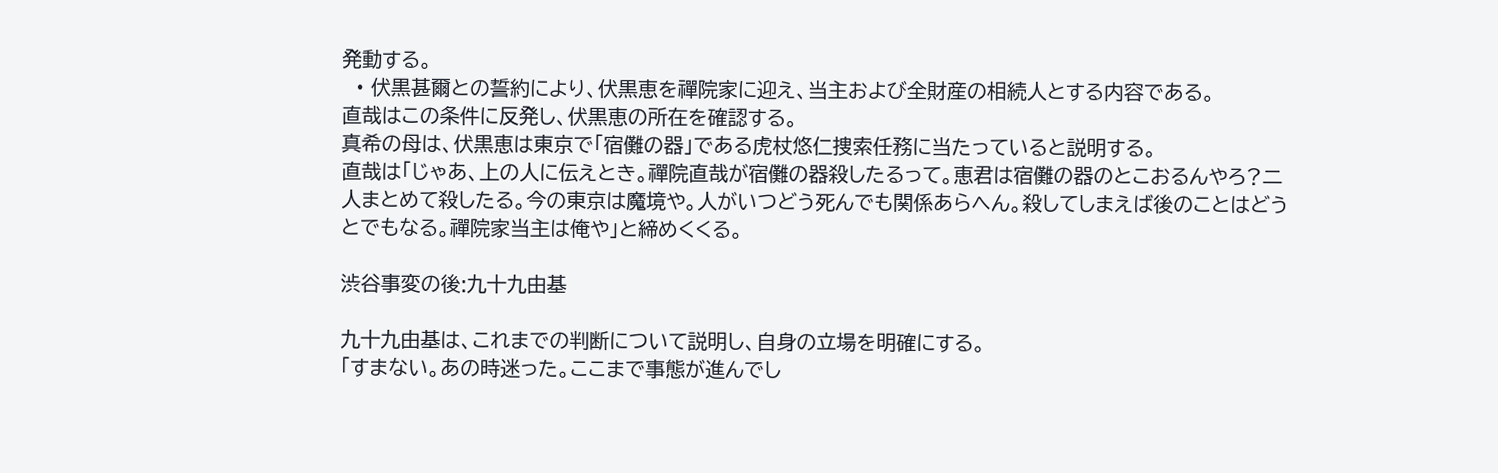発動する。
  • 伏黒甚爾との誓約により、伏黒恵を禪院家に迎え、当主および全財産の相続人とする内容である。
直哉はこの条件に反発し、伏黒恵の所在を確認する。
真希の母は、伏黒恵は東京で「宿儺の器」である虎杖悠仁捜索任務に当たっていると説明する。
直哉は「じゃあ、上の人に伝えとき。禪院直哉が宿儺の器殺したるって。恵君は宿儺の器のとこおるんやろ?二人まとめて殺したる。今の東京は魔境や。人がいつどう死んでも関係あらへん。殺してしまえば後のことはどうとでもなる。禪院家当主は俺や」と締めくくる。

渋谷事変の後:九十九由基

九十九由基は、これまでの判断について説明し、自身の立場を明確にする。
「すまない。あの時迷った。ここまで事態が進んでし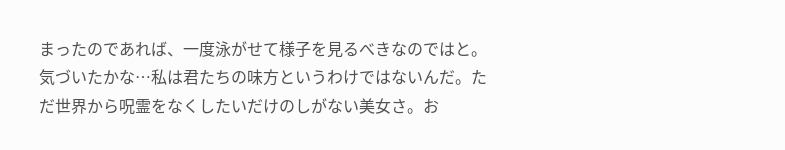まったのであれば、一度泳がせて様子を見るべきなのではと。気づいたかな…私は君たちの味方というわけではないんだ。ただ世界から呪霊をなくしたいだけのしがない美女さ。お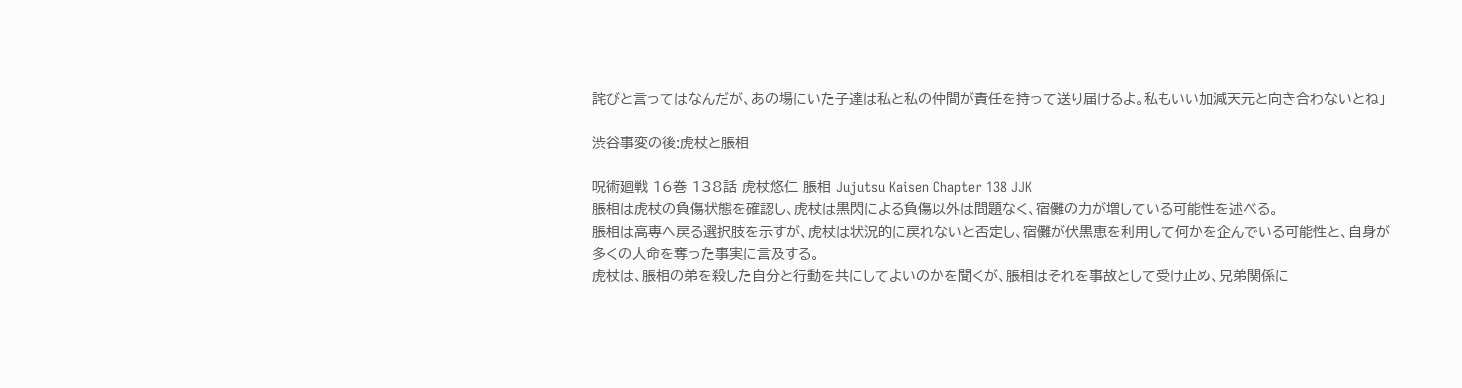詫びと言ってはなんだが、あの場にいた子達は私と私の仲間が責任を持って送り届けるよ。私もいい加減天元と向き合わないとね」

渋谷事変の後:虎杖と脹相

呪術廻戦 16巻 138話 虎杖悠仁 脹相 Jujutsu Kaisen Chapter 138 JJK
脹相は虎杖の負傷状態を確認し、虎杖は黒閃による負傷以外は問題なく、宿儺の力が増している可能性を述べる。
脹相は高専へ戻る選択肢を示すが、虎杖は状況的に戻れないと否定し、宿儺が伏黒恵を利用して何かを企んでいる可能性と、自身が多くの人命を奪った事実に言及する。
虎杖は、脹相の弟を殺した自分と行動を共にしてよいのかを聞くが、脹相はそれを事故として受け止め、兄弟関係に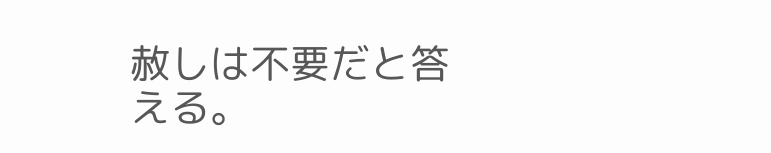赦しは不要だと答える。